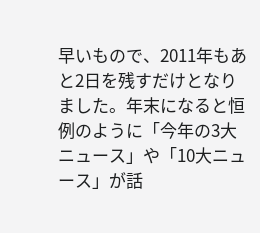早いもので、2011年もあと2日を残すだけとなりました。年末になると恒例のように「今年の3大ニュース」や「10大ニュース」が話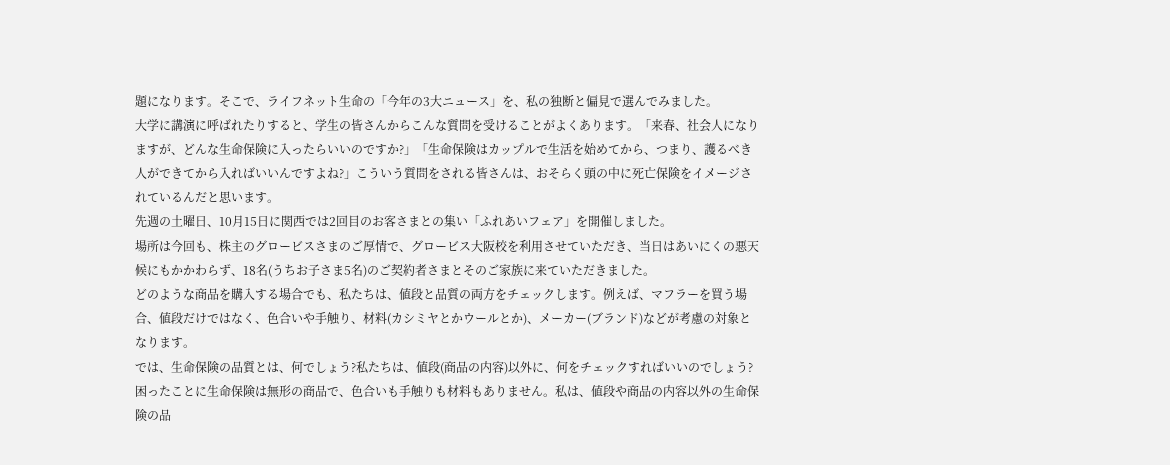題になります。そこで、ライフネット生命の「今年の3大ニュース」を、私の独断と偏見で選んでみました。
大学に講演に呼ばれたりすると、学生の皆さんからこんな質問を受けることがよくあります。「来春、社会人になりますが、どんな生命保険に入ったらいいのですか?」「生命保険はカップルで生活を始めてから、つまり、護るべき人ができてから入ればいいんですよね?」こういう質問をされる皆さんは、おそらく頭の中に死亡保険をイメージされているんだと思います。
先週の土曜日、10月15日に関西では2回目のお客さまとの集い「ふれあいフェア」を開催しました。
場所は今回も、株主のグロービスさまのご厚情で、グロービス大阪校を利用させていただき、当日はあいにくの悪天候にもかかわらず、18名(うちお子さま5名)のご契約者さまとそのご家族に来ていただきました。
どのような商品を購入する場合でも、私たちは、値段と品質の両方をチェックします。例えば、マフラーを買う場合、値段だけではなく、色合いや手触り、材料(カシミヤとかウールとか)、メーカー(ブランド)などが考慮の対象となります。
では、生命保険の品質とは、何でしょう?私たちは、値段(商品の内容)以外に、何をチェックすればいいのでしょう?困ったことに生命保険は無形の商品で、色合いも手触りも材料もありません。私は、値段や商品の内容以外の生命保険の品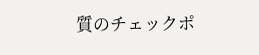質のチェックポ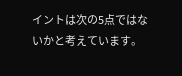イントは次の5点ではないかと考えています。